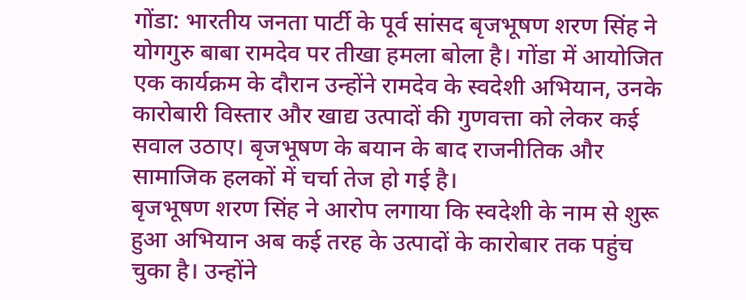गोंडा: भारतीय जनता पार्टी के पूर्व सांसद बृजभूषण शरण सिंह ने योगगुरु बाबा रामदेव पर तीखा हमला बोला है। गोंडा में आयोजित एक कार्यक्रम के दौरान उन्होंने रामदेव के स्वदेशी अभियान, उनके कारोबारी विस्तार और खाद्य उत्पादों की गुणवत्ता को लेकर कई सवाल उठाए। बृजभूषण के बयान के बाद राजनीतिक और सामाजिक हलकों में चर्चा तेज हो गई है।
बृजभूषण शरण सिंह ने आरोप लगाया कि स्वदेशी के नाम से शुरू हुआ अभियान अब कई तरह के उत्पादों के कारोबार तक पहुंच चुका है। उन्होंने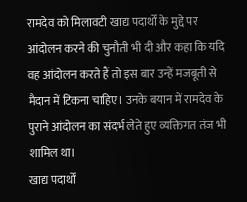रामदेव को मिलावटी खाद्य पदार्थों के मुद्दे पर आंदोलन करने की चुनौती भी दी और कहा कि यदि वह आंदोलन करते हैं तो इस बार उन्हें मजबूती से मैदान में टिकना चाहिए। उनके बयान में रामदेव के पुराने आंदोलन का संदर्भ लेते हुए व्यक्तिगत तंज भी शामिल था।
खाद्य पदार्थों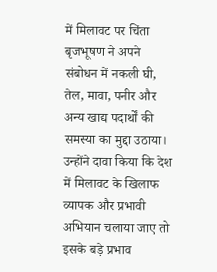में मिलावट पर चिंता
बृजभूषण ने अपने संबोधन में नकली घी, तेल, मावा, पनीर और अन्य खाद्य पदार्थों की समस्या का मुद्दा उठाया। उन्होंने दावा किया कि देश में मिलावट के खिलाफ व्यापक और प्रभावी अभियान चलाया जाए तो इसके बड़े प्रभाव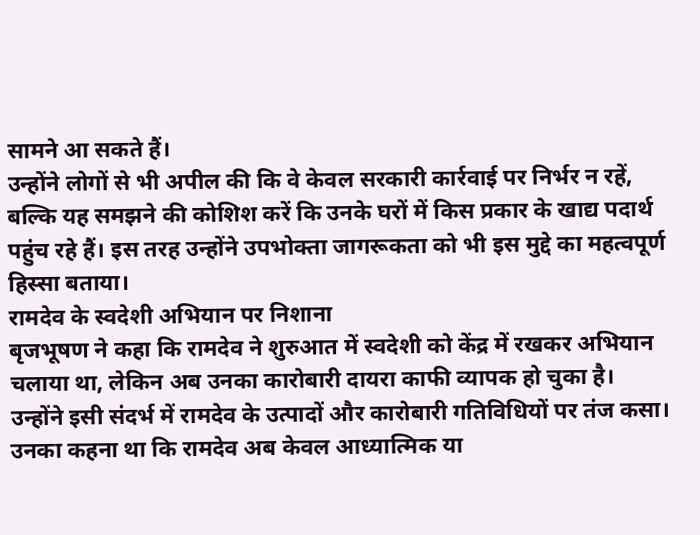सामने आ सकते हैं।
उन्होंने लोगों से भी अपील की कि वे केवल सरकारी कार्रवाई पर निर्भर न रहें, बल्कि यह समझने की कोशिश करें कि उनके घरों में किस प्रकार के खाद्य पदार्थ पहुंच रहे हैं। इस तरह उन्होंने उपभोक्ता जागरूकता को भी इस मुद्दे का महत्वपूर्ण हिस्सा बताया।
रामदेव के स्वदेशी अभियान पर निशाना
बृजभूषण ने कहा कि रामदेव ने शुरुआत में स्वदेशी को केंद्र में रखकर अभियान चलाया था, लेकिन अब उनका कारोबारी दायरा काफी व्यापक हो चुका है। उन्होंने इसी संदर्भ में रामदेव के उत्पादों और कारोबारी गतिविधियों पर तंज कसा।
उनका कहना था कि रामदेव अब केवल आध्यात्मिक या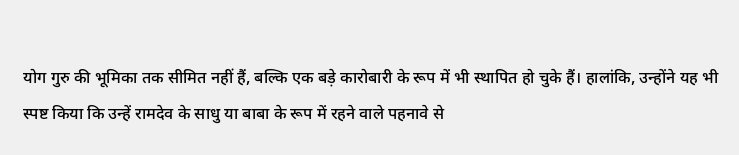योग गुरु की भूमिका तक सीमित नहीं हैं, बल्कि एक बड़े कारोबारी के रूप में भी स्थापित हो चुके हैं। हालांकि, उन्होंने यह भी स्पष्ट किया कि उन्हें रामदेव के साधु या बाबा के रूप में रहने वाले पहनावे से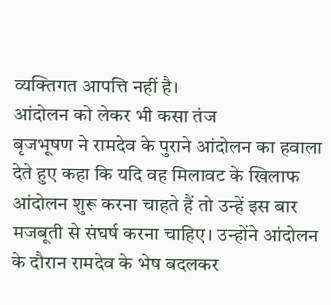व्यक्तिगत आपत्ति नहीं है।
आंदोलन को लेकर भी कसा तंज
बृजभूषण ने रामदेव के पुराने आंदोलन का हवाला देते हुए कहा कि यदि वह मिलावट के खिलाफ आंदोलन शुरू करना चाहते हैं तो उन्हें इस बार मजबूती से संघर्ष करना चाहिए। उन्होंने आंदोलन के दौरान रामदेव के भेष बदलकर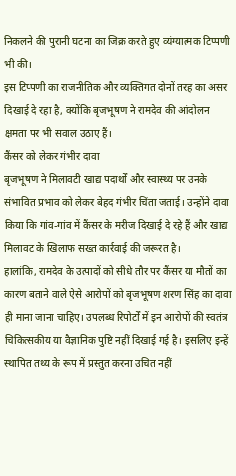निकलने की पुरानी घटना का जिक्र करते हुए व्यंग्यात्मक टिप्पणी भी की।
इस टिप्पणी का राजनीतिक और व्यक्तिगत दोनों तरह का असर दिखाई दे रहा है, क्योंकि बृजभूषण ने रामदेव की आंदोलन क्षमता पर भी सवाल उठाए हैं।
कैंसर को लेकर गंभीर दावा
बृजभूषण ने मिलावटी खाद्य पदार्थों और स्वास्थ्य पर उनके संभावित प्रभाव को लेकर बेहद गंभीर चिंता जताई। उन्होंने दावा किया कि गांव-गांव में कैंसर के मरीज दिखाई दे रहे हैं और खाद्य मिलावट के खिलाफ सख्त कार्रवाई की जरूरत है।
हालांकि, रामदेव के उत्पादों को सीधे तौर पर कैंसर या मौतों का कारण बताने वाले ऐसे आरोपों को बृजभूषण शरण सिंह का दावा ही माना जाना चाहिए। उपलब्ध रिपोर्टों में इन आरोपों की स्वतंत्र चिकित्सकीय या वैज्ञानिक पुष्टि नहीं दिखाई गई है। इसलिए इन्हें स्थापित तथ्य के रूप में प्रस्तुत करना उचित नहीं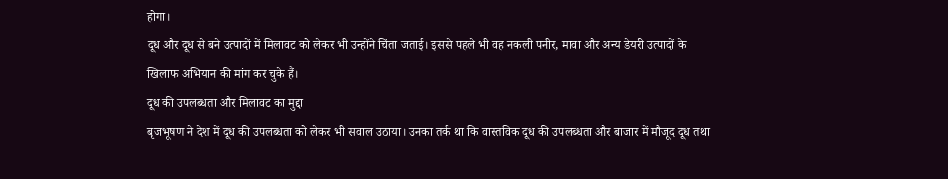होगा।
दूध और दूध से बने उत्पादों में मिलावट को लेकर भी उन्होंने चिंता जताई। इससे पहले भी वह नकली पनीर, मावा और अन्य डेयरी उत्पादों के खिलाफ अभियान की मांग कर चुके हैं।
दूध की उपलब्धता और मिलावट का मुद्दा
बृजभूषण ने देश में दूध की उपलब्धता को लेकर भी सवाल उठाया। उनका तर्क था कि वास्तविक दूध की उपलब्धता और बाजार में मौजूद दूध तथा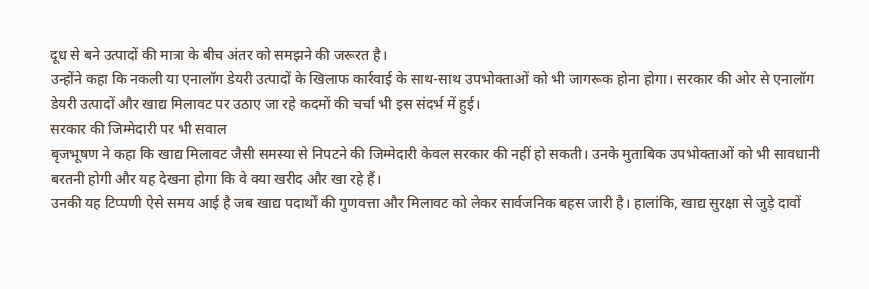दूध से बने उत्पादों की मात्रा के बीच अंतर को समझने की जरूरत है।
उन्होंने कहा कि नकली या एनालॉग डेयरी उत्पादों के खिलाफ कार्रवाई के साथ-साथ उपभोक्ताओं को भी जागरूक होना होगा। सरकार की ओर से एनालॉग डेयरी उत्पादों और खाद्य मिलावट पर उठाए जा रहे कदमों की चर्चा भी इस संदर्भ में हुई।
सरकार की जिम्मेदारी पर भी सवाल
बृजभूषण ने कहा कि खाद्य मिलावट जैसी समस्या से निपटने की जिम्मेदारी केवल सरकार की नहीं हो सकती। उनके मुताबिक उपभोक्ताओं को भी सावधानी बरतनी होगी और यह देखना होगा कि वे क्या खरीद और खा रहे हैं।
उनकी यह टिप्पणी ऐसे समय आई है जब खाद्य पदार्थों की गुणवत्ता और मिलावट को लेकर सार्वजनिक बहस जारी है। हालांकि, खाद्य सुरक्षा से जुड़े दावों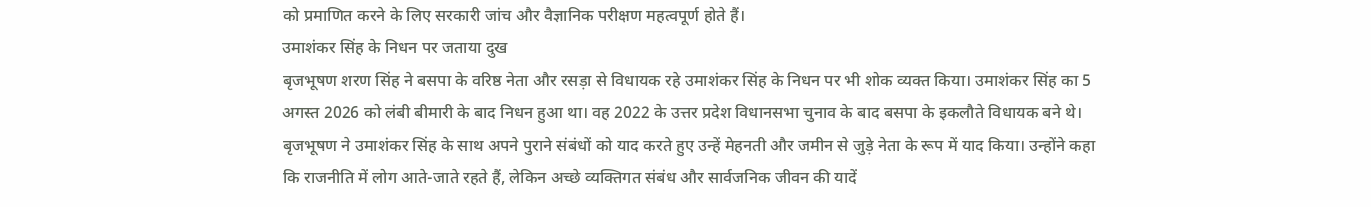को प्रमाणित करने के लिए सरकारी जांच और वैज्ञानिक परीक्षण महत्वपूर्ण होते हैं।
उमाशंकर सिंह के निधन पर जताया दुख
बृजभूषण शरण सिंह ने बसपा के वरिष्ठ नेता और रसड़ा से विधायक रहे उमाशंकर सिंह के निधन पर भी शोक व्यक्त किया। उमाशंकर सिंह का 5 अगस्त 2026 को लंबी बीमारी के बाद निधन हुआ था। वह 2022 के उत्तर प्रदेश विधानसभा चुनाव के बाद बसपा के इकलौते विधायक बने थे।
बृजभूषण ने उमाशंकर सिंह के साथ अपने पुराने संबंधों को याद करते हुए उन्हें मेहनती और जमीन से जुड़े नेता के रूप में याद किया। उन्होंने कहा कि राजनीति में लोग आते-जाते रहते हैं, लेकिन अच्छे व्यक्तिगत संबंध और सार्वजनिक जीवन की यादें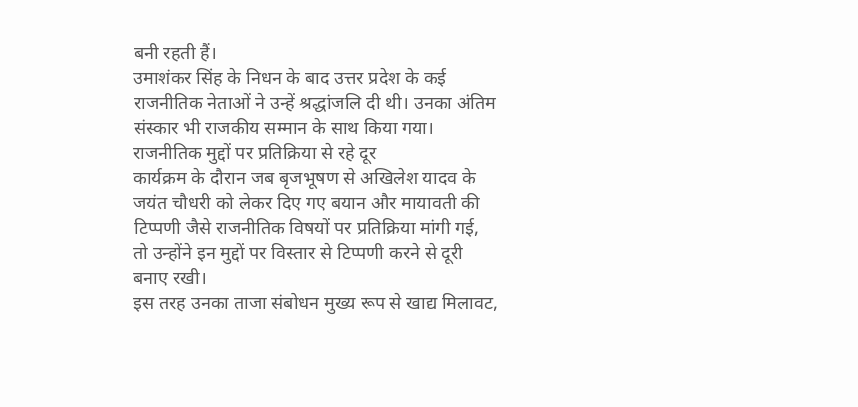बनी रहती हैं।
उमाशंकर सिंह के निधन के बाद उत्तर प्रदेश के कई राजनीतिक नेताओं ने उन्हें श्रद्धांजलि दी थी। उनका अंतिम संस्कार भी राजकीय सम्मान के साथ किया गया।
राजनीतिक मुद्दों पर प्रतिक्रिया से रहे दूर
कार्यक्रम के दौरान जब बृजभूषण से अखिलेश यादव के जयंत चौधरी को लेकर दिए गए बयान और मायावती की टिप्पणी जैसे राजनीतिक विषयों पर प्रतिक्रिया मांगी गई, तो उन्होंने इन मुद्दों पर विस्तार से टिप्पणी करने से दूरी बनाए रखी।
इस तरह उनका ताजा संबोधन मुख्य रूप से खाद्य मिलावट,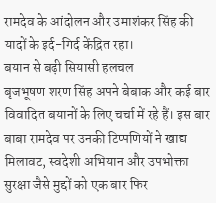रामदेव के आंदोलन और उमाशंकर सिंह की यादों के इर्द-गिर्द केंद्रित रहा।
बयान से बढ़ी सियासी हलचल
बृजभूषण शरण सिंह अपने बेबाक और कई बार विवादित बयानों के लिए चर्चा में रहे हैं। इस बार बाबा रामदेव पर उनकी टिप्पणियों ने खाद्य मिलावट, स्वदेशी अभियान और उपभोक्ता सुरक्षा जैसे मुद्दों को एक बार फिर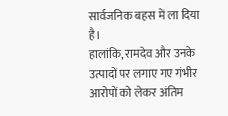सार्वजनिक बहस में ला दिया है।
हालांकि, रामदेव और उनके उत्पादों पर लगाए गए गंभीर आरोपों को लेकर अंतिम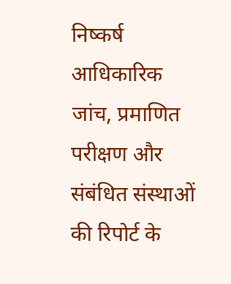निष्कर्ष आधिकारिक जांच, प्रमाणित परीक्षण और संबंधित संस्थाओं की रिपोर्ट के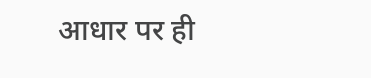आधार पर ही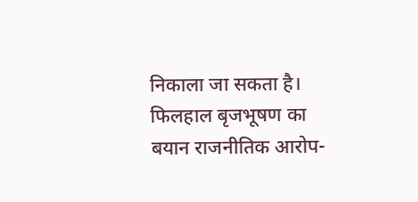निकाला जा सकता है। फिलहाल बृजभूषण का बयान राजनीतिक आरोप-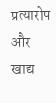प्रत्यारोप और खाद्य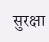सुरक्षा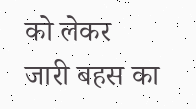को लेकर जारी बहस का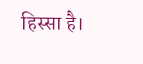हिस्सा है।